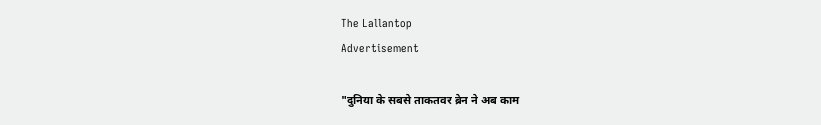The Lallantop
Advertisement

"दुनिया के सबसे ताकतवर ब्रेन ने अब काम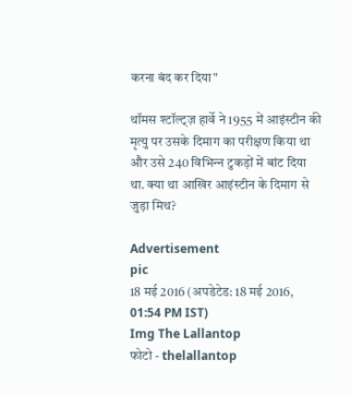करना बंद कर दिया"

थॉमस श्‍टॉल्‍ट्ज़ हार्वे ने 1955 में आइंस्टीन की मृत्‍यु पर उसके दिमाग का परीक्षण किया था और उसे 240 विभिन्‍न टुकड़ों में बांट दिया था. क्या था आखिर आइंस्टीन के दिमाग से जुड़ा मिथ?

Advertisement
pic
18 मई 2016 (अपडेटेड: 18 मई 2016, 01:54 PM IST)
Img The Lallantop
फोटो - thelallantop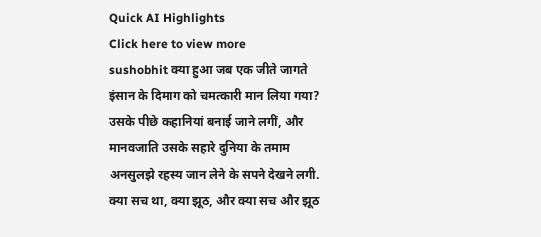Quick AI Highlights
Click here to view more
sushobhit क्या हुआ जब एक जीते जागते इंसान के दिमाग को चमत्कारी मान लिया गया? उसके पीछे कहानियां बनाई जाने लगीं, और मानवजाति उसके सहारे दुनिया के तमाम अनसुलझे रहस्य जान लेने के सपने देखने लगी. क्या सच था, क्या झूठ, और क्या सच और झूठ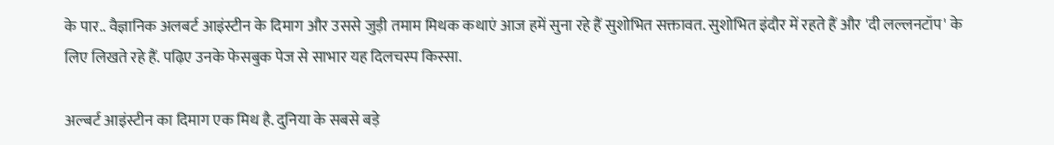के पार.. वैज्ञानिक अलबर्ट आइंस्टीन के दिमाग और उससे जुड़ी तमाम मिथक कथाएं आज हमें सुना रहे हैं सुशोभित सक्तावत. सुशोभित इंदौर में रहते हैं और 'दी लल्लनटॉप' के लिए लिखते रहे हैं. पढ़िए उनके फेसबुक पेज से साभार यह दिलचस्प किस्सा.

अल्‍बर्ट आइंस्टीन का दिमाग एक मिथ है. दुनिया के सबसे बड़े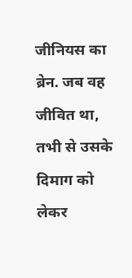जीनियस का ब्रेन. जब वह जीवित था, तभी से उसके दिमाग को लेकर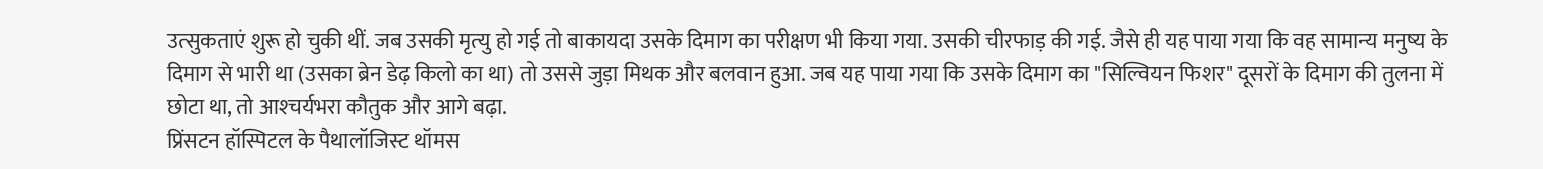उत्‍सुकताएं शुरू हो चुकी थीं. जब उसकी मृत्‍यु हो गई तो बाकायदा उसके दिमाग का परीक्षण भी किया गया. उसकी चीरफाड़ की गई. जैसे ही यह पाया गया कि वह सामान्‍य मनुष्‍य के दिमाग से भारी था (उसका ब्रेन डेढ़ किलो का था) तो उससे जुड़ा मिथक और बलवान हुआ. जब यह पाया गया कि उसके दिमाग का "सिल्वियन फिशर" दूसरों के दिमाग की तुलना में छोटा था, तो आश्‍चर्यभरा कौतुक और आगे बढ़ा.
प्रिंसटन हॉस्पिटल के पैथालॉजिस्‍ट थॉमस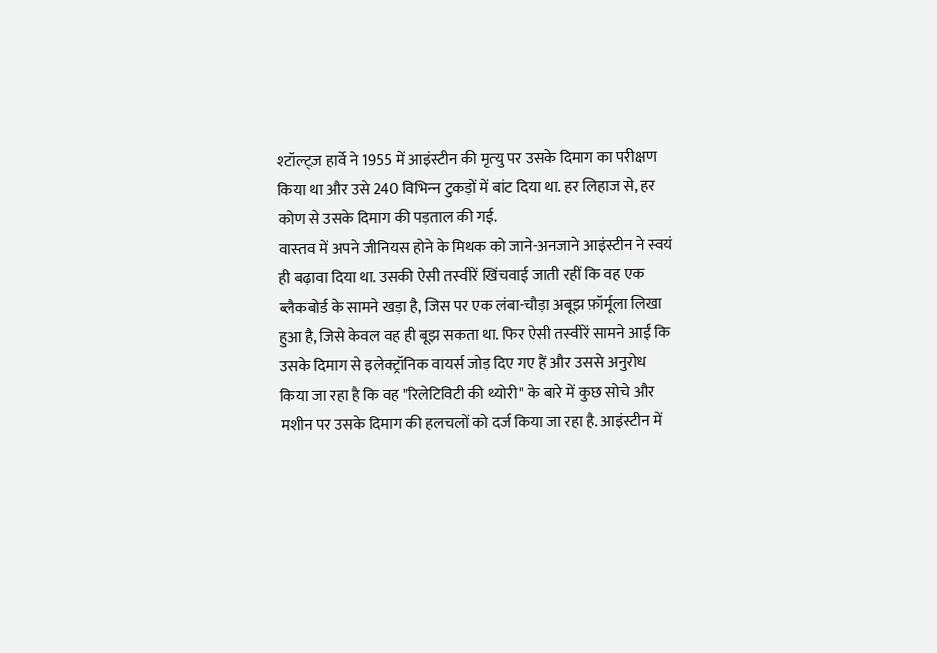श्‍टॉल्‍ट्ज़ हार्वे ने 1955 में आइंस्टीन की मृत्‍यु पर उसके दिमाग का परीक्षण किया था और उसे 240 विभिन्‍न टुकड़ों में बांट दिया था. हर लिहाज से, हर कोण से उसके दिमाग की पड़ताल की गई.
वास्‍तव में अपने जीनियस होने के मिथक को जाने-अनजाने आइंस्टीन ने स्‍वयं ही बढ़ावा दिया था. उसकी ऐसी तस्‍वीरें खिंचवाई जाती रहीं कि वह एक ब्‍लैकबोर्ड के सामने खड़ा है, जिस पर एक लंबा-चौड़ा अबूझ फ़ॉर्मूला लिखा हुआ है, जिसे केवल वह ही बूझ सकता था. फिर ऐसी तस्‍वीरें सामने आईं कि उसके दिमाग से इलेक्‍ट्रॉनिक वायर्स जोड़ दिए गए हैं और उससे अनुरोध किया जा रहा है कि वह "रिलेटिविटी की थ्योरी" के बारे में कुछ सोचे और मशीन पर उसके दिमाग की हलचलों को दर्ज किया जा रहा है. आइंस्टीन में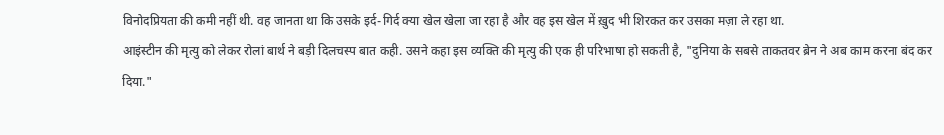विनोदप्रियता की कमी नहीं थी. वह जानता था कि उसके इर्द-गिर्द क्‍या खेल खेला जा रहा है और वह इस खेल में ख़ुद भी शिरकत कर उसका मज़ा ले रहा था.
आइंस्टीन की मृत्‍यु को लेकर रोलां बार्थ ने बड़ी दिलचस्‍प बात कही. उसने कहा इस व्‍यक्ति की मृत्‍यु की एक ही परिभाषा हो सकती है, "दुनिया के सबसे ताकतवर ब्रेन ने अब काम करना बंद कर दिया."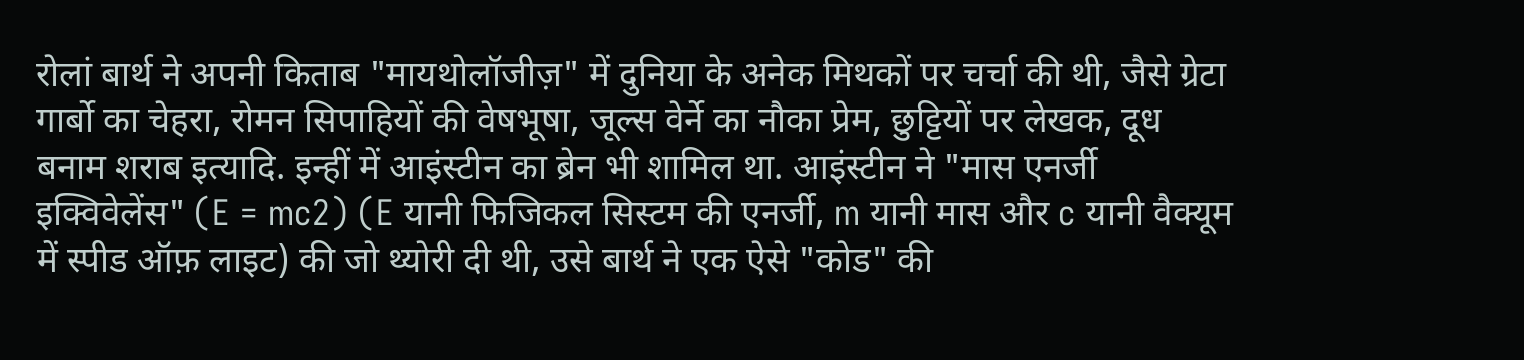रोलां बार्थ ने अपनी किताब "मायथोलॉजीज़" में दुनिया के अनेक मिथकों पर चर्चा की थी, जैसे ग्रेटा गार्बो का चेहरा, रोमन सिपाहियों की वेषभूषा, जूल्‍स वेर्ने का नौका प्रेम, छुट्टियों पर लेखक, दूध बनाम शराब इत्‍यादि. इन्‍हीं में आइंस्टीन का ब्रेन भी शामिल था. आइंस्टीन ने "मास एनर्जी इक्विवेलेंस" (E = mc2) (E यानी फिजिकल सिस्‍टम की एनर्जी, m यानी मास और c यानी वैक्‍यूम में स्‍पीड ऑफ़ लाइट) की जो थ्‍योरी दी थी, उसे बार्थ ने एक ऐसे "कोड" की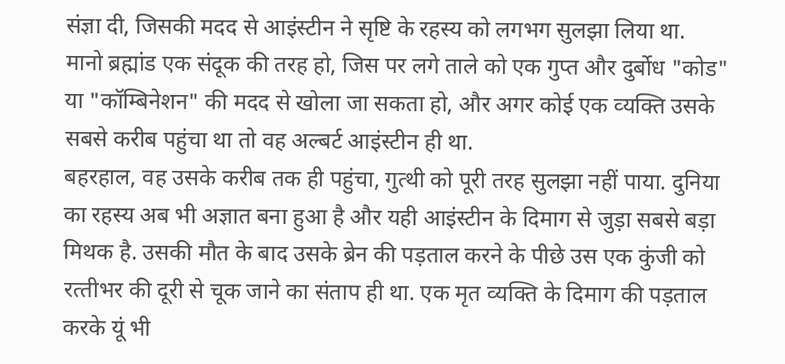संज्ञा दी, जिसकी मदद से आइंस्टीन ने सृष्टि के रहस्‍य को लगभग सुलझा लिया था.
मानो ब्रह्मांड एक संदूक की तरह हो, जिस पर लगे ताले को एक गुप्‍त और दुर्बोध "कोड" या "कॉम्बिनेशन" की मदद से खोला जा सकता हो, और अगर कोई एक व्‍यक्ति उसके सबसे करीब पहुंचा था तो वह अल्‍बर्ट आइंस्टीन ही था.
बहरहाल, वह उसके करीब तक ही पहुंचा, गुत्‍थी को पूरी तरह सुलझा नहीं पाया. दुनिया का रहस्‍य अब भी अज्ञात बना हुआ है और यही आइंस्टीन के दिमाग से जुड़ा सबसे बड़ा मिथक है. उसकी मौत के बाद उसके ब्रेन की पड़ताल करने के पीछे उस एक कुंजी को रत्‍तीभर की दूरी से चूक जाने का संताप ही था. एक मृत व्‍यक्ति के दिमाग की पड़ताल करके यूं भी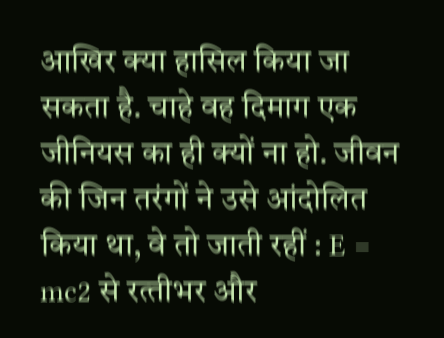आखिर क्‍या हासिल किया जा सकता है. चाहे वह दिमाग एक जीनियस का ही क्‍यों ना हो. जीवन की जिन तरंगों ने उसे आंदोलित किया था, वे तो जाती रहीं : E = mc2 से रत्‍तीभर और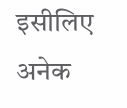इसीलिए अनेक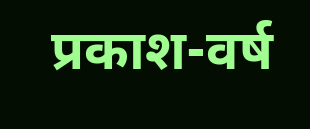प्रकाश-वर्ष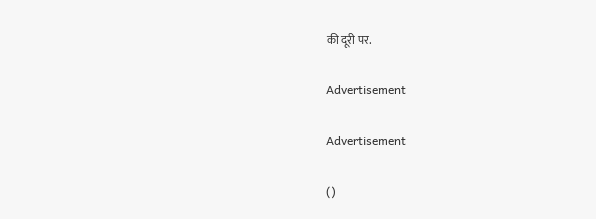की दूरी पर.

Advertisement

Advertisement

()